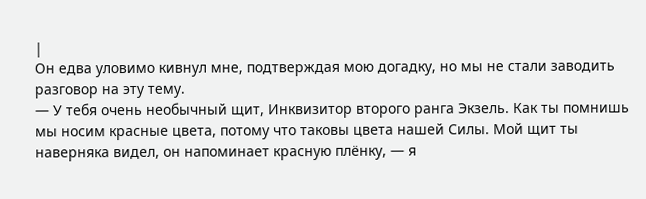|
Он едва уловимо кивнул мне, подтверждая мою догадку, но мы не стали заводить разговор на эту тему.
— У тебя очень необычный щит, Инквизитор второго ранга Экзель. Как ты помнишь мы носим красные цвета, потому что таковы цвета нашей Силы. Мой щит ты наверняка видел, он напоминает красную плёнку, — я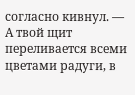согласно кивнул. — А твой щит переливается всеми цветами радуги, в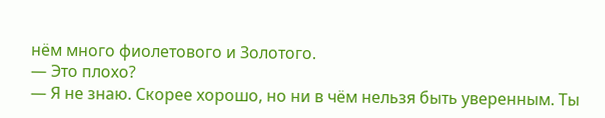нём много фиолетового и Золотого.
— Это плохо?
— Я не знаю. Скорее хорошо, но ни в чём нельзя быть уверенным. Ты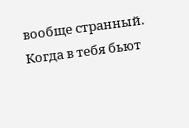вообще странный. Когда в тебя бьют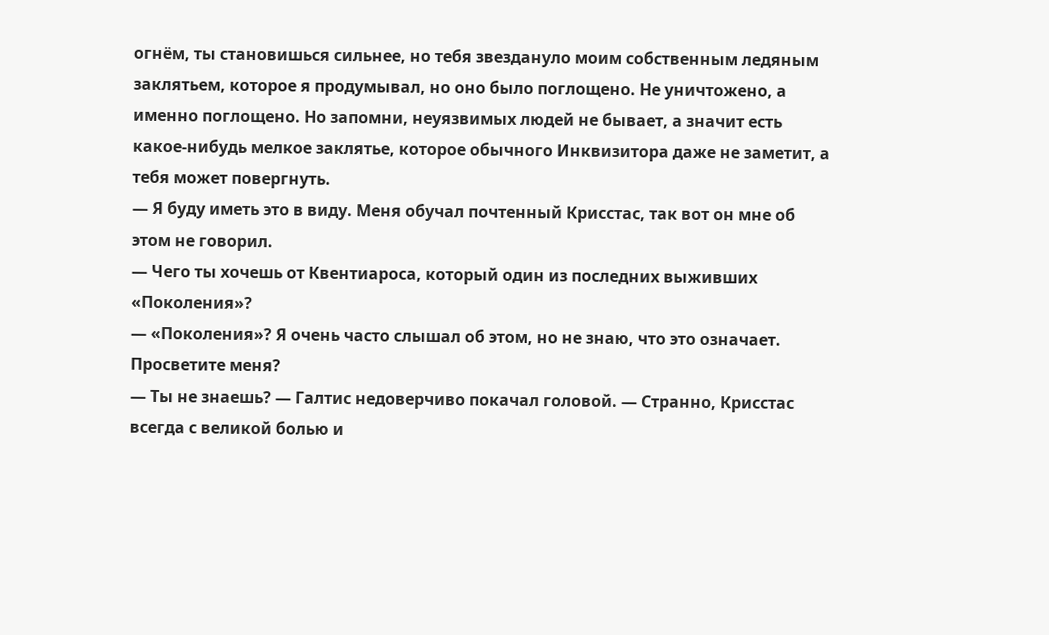огнём, ты становишься сильнее, но тебя звездануло моим собственным ледяным заклятьем, которое я продумывал, но оно было поглощено. Не уничтожено, а именно поглощено. Но запомни, неуязвимых людей не бывает, а значит есть какое-нибудь мелкое заклятье, которое обычного Инквизитора даже не заметит, а тебя может повергнуть.
— Я буду иметь это в виду. Меня обучал почтенный Крисстас, так вот он мне об этом не говорил.
— Чего ты хочешь от Квентиароса, который один из последних выживших «Поколения»?
— «Поколения»? Я очень часто слышал об этом, но не знаю, что это означает. Просветите меня?
— Ты не знаешь? — Галтис недоверчиво покачал головой. — Странно, Крисстас всегда с великой болью и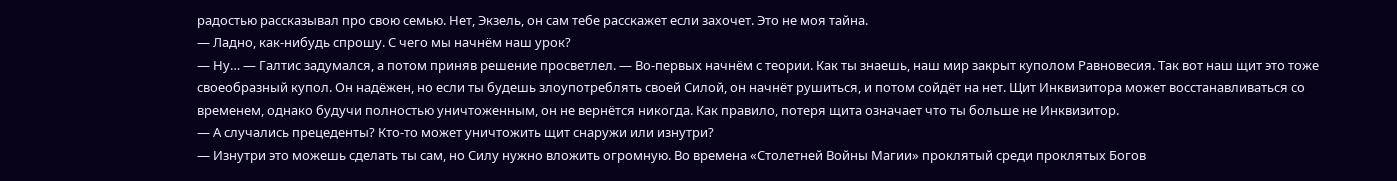радостью рассказывал про свою семью. Нет, Экзель, он сам тебе расскажет если захочет. Это не моя тайна.
— Ладно, как-нибудь спрошу. С чего мы начнём наш урок?
— Ну… — Галтис задумался, а потом приняв решение просветлел. — Во-первых начнём с теории. Как ты знаешь, наш мир закрыт куполом Равновесия. Так вот наш щит это тоже своеобразный купол. Он надёжен, но если ты будешь злоупотреблять своей Силой, он начнёт рушиться, и потом сойдёт на нет. Щит Инквизитора может восстанавливаться со временем, однако будучи полностью уничтоженным, он не вернётся никогда. Как правило, потеря щита означает что ты больше не Инквизитор.
— А случались прецеденты? Кто-то может уничтожить щит снаружи или изнутри?
— Изнутри это можешь сделать ты сам, но Силу нужно вложить огромную. Во времена «Столетней Войны Магии» проклятый среди проклятых Богов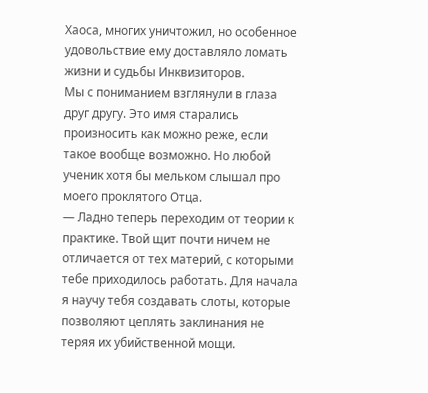Хаоса, многих уничтожил, но особенное удовольствие ему доставляло ломать жизни и судьбы Инквизиторов.
Мы с пониманием взглянули в глаза друг другу. Это имя старались произносить как можно реже, если такое вообще возможно. Но любой ученик хотя бы мельком слышал про моего проклятого Отца.
— Ладно теперь переходим от теории к практике. Твой щит почти ничем не отличается от тех материй, с которыми тебе приходилось работать. Для начала я научу тебя создавать слоты, которые позволяют цеплять заклинания не теряя их убийственной мощи.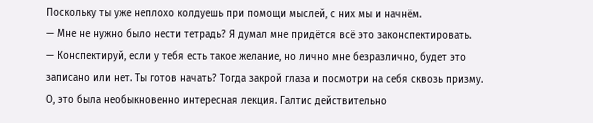Поскольку ты уже неплохо колдуешь при помощи мыслей, с них мы и начнём.
— Мне не нужно было нести тетрадь? Я думал мне придётся всё это законспектировать.
— Конспектируй, если у тебя есть такое желание, но лично мне безразлично, будет это записано или нет. Ты готов начать? Тогда закрой глаза и посмотри на себя сквозь призму.
О, это была необыкновенно интересная лекция. Галтис действительно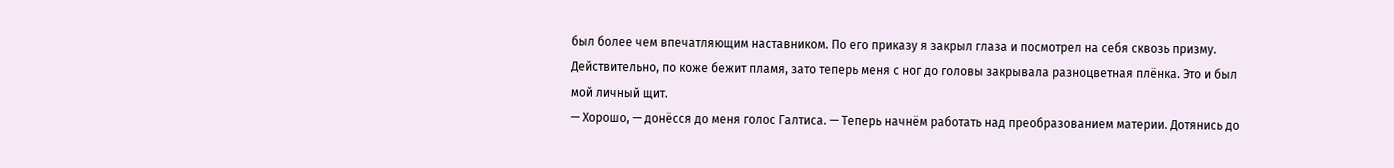был более чем впечатляющим наставником. По его приказу я закрыл глаза и посмотрел на себя сквозь призму. Действительно, по коже бежит пламя, зато теперь меня с ног до головы закрывала разноцветная плёнка. Это и был мой личный щит.
— Хорошо, — донёсся до меня голос Галтиса. — Теперь начнём работать над преобразованием материи. Дотянись до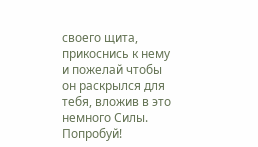своего щита, прикоснись к нему и пожелай чтобы он раскрылся для тебя, вложив в это немного Силы. Попробуй!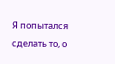Я попытался сделать то, о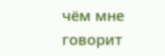чём мне говорит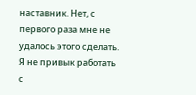наставник. Нет, с первого раза мне не удалось этого сделать. Я не привык работать с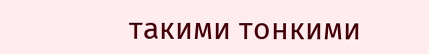такими тонкими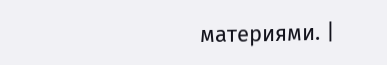материями. |